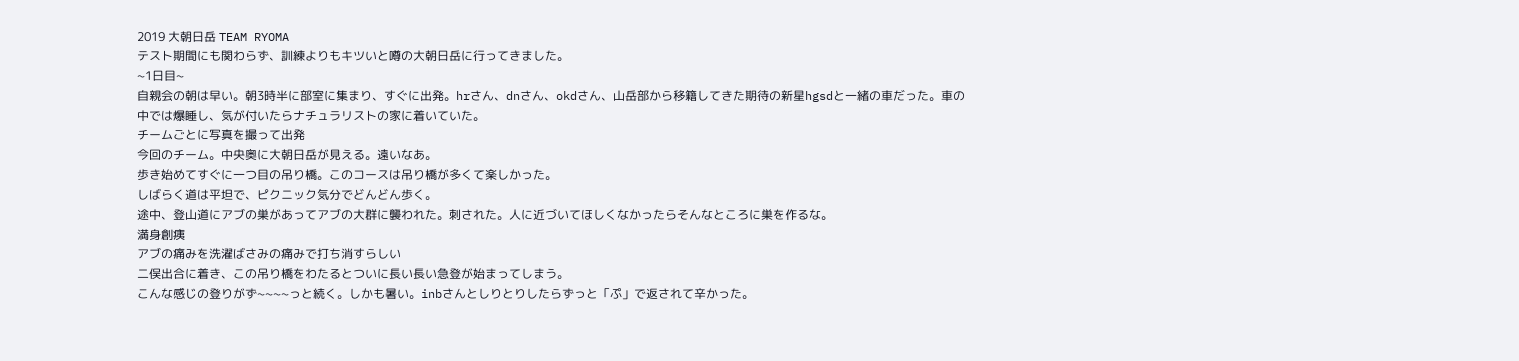2019 大朝日岳 TEAM RYOMA
テスト期間にも関わらず、訓練よりもキツいと噂の大朝日岳に行ってきました。
~1日目~
自親会の朝は早い。朝3時半に部室に集まり、すぐに出発。hrさん、dnさん、okdさん、山岳部から移籍してきた期待の新星hgsdと一緒の車だった。車の中では爆睡し、気が付いたらナチュラリストの家に着いていた。
チームごとに写真を撮って出発
今回のチーム。中央奥に大朝日岳が見える。遠いなあ。
歩き始めてすぐに一つ目の吊り橋。このコースは吊り橋が多くて楽しかった。
しばらく道は平坦で、ピクニック気分でどんどん歩く。
途中、登山道にアブの巣があってアブの大群に襲われた。刺された。人に近づいてほしくなかったらそんなところに巣を作るな。
満身創痍
アブの痛みを洗濯ばさみの痛みで打ち消すらしい
二俣出合に着き、この吊り橋をわたるとついに長い長い急登が始まってしまう。
こんな感じの登りがず~~~~っと続く。しかも暑い。inbさんとしりとりしたらずっと「ぷ」で返されて辛かった。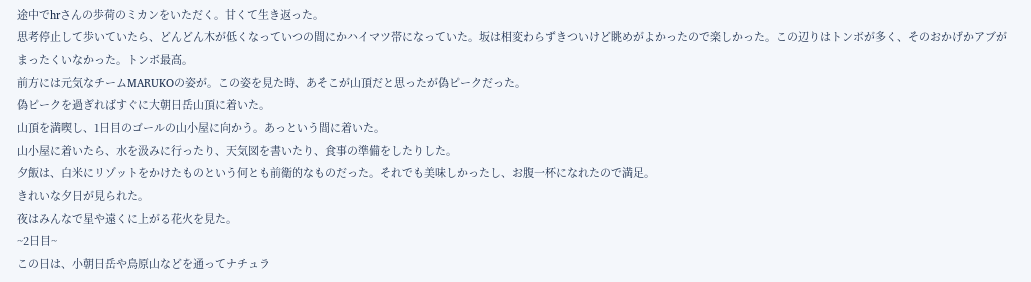途中でhrさんの歩荷のミカンをいただく。甘くて生き返った。
思考停止して歩いていたら、どんどん木が低くなっていつの間にかハイマツ帯になっていた。坂は相変わらずきついけど眺めがよかったので楽しかった。この辺りはトンボが多く、そのおかげかアブがまったくいなかった。トンボ最高。
前方には元気なチームMARUKOの姿が。この姿を見た時、あそこが山頂だと思ったが偽ピークだった。
偽ピークを過ぎればすぐに大朝日岳山頂に着いた。
山頂を満喫し、1日目のゴールの山小屋に向かう。あっという間に着いた。
山小屋に着いたら、水を汲みに行ったり、天気図を書いたり、食事の準備をしたりした。
夕飯は、白米にリゾットをかけたものという何とも前衛的なものだった。それでも美味しかったし、お腹一杯になれたので満足。
きれいな夕日が見られた。
夜はみんなで星や遠くに上がる花火を見た。
~2日目~
この日は、小朝日岳や鳥原山などを通ってナチュラ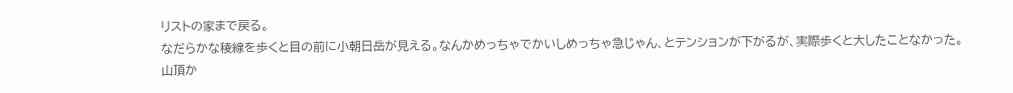リストの家まで戻る。
なだらかな稜線を歩くと目の前に小朝日岳が見える。なんかめっちゃでかいしめっちゃ急じゃん、とテンションが下がるが、実際歩くと大したことなかった。
山頂か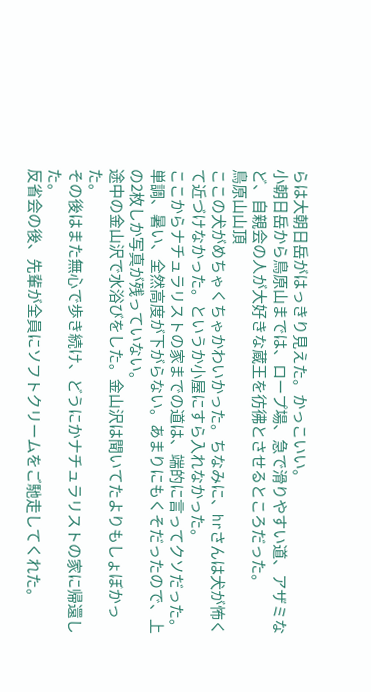らは大朝日岳がはっきり見えた。かっこいい。
小朝日岳から鳥原山までは、ロープ場、急で滑りやすい道、アザミなど、自親会の人が大好きな蔵王を彷彿とさせるところだった。
鳥原山山頂
ここの犬がめちゃくちゃかわいかった。ちなみに、hrさんは犬が怖くて近づけなかった。というか小屋にすら入れなかった。
ここからナチュラリストの家までの道は、端的に言ってクソだった。単調、暑い、全然高度が下がらない。あまりにもくそだったので、上の2枚しか写真が残っていない。
途中の金山沢で水浴びをした。金山沢は聞いてたよりもしょぼかった。
その後はまた無心で歩き続け、どうにかナチュラリストの家に帰還した。
反省会の後、先輩が全員にソフトクリームをご馳走してくれた。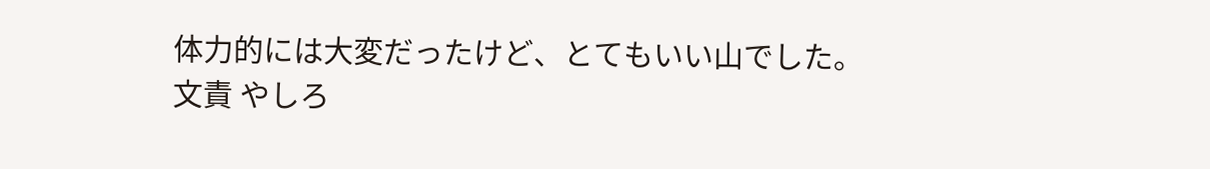体力的には大変だったけど、とてもいい山でした。
文責 やしろ